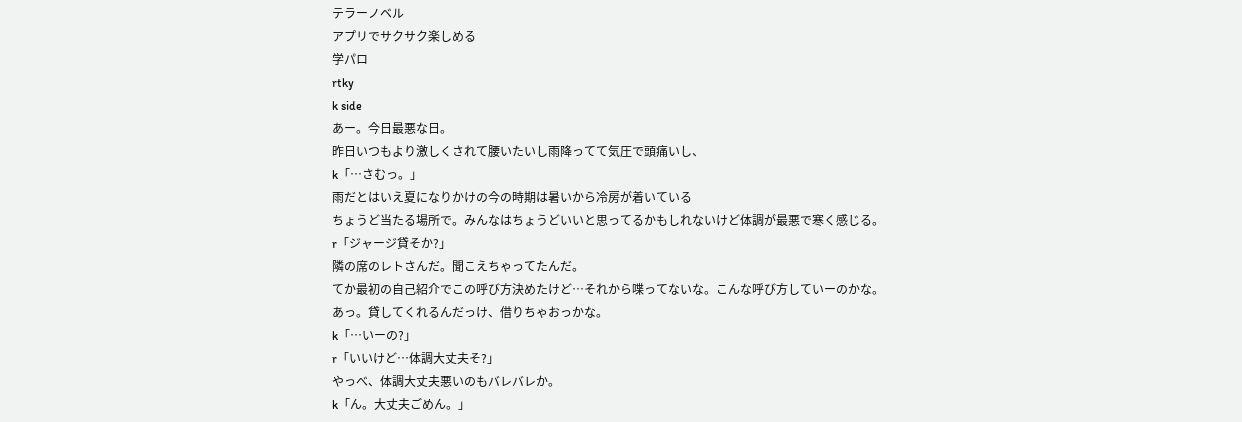テラーノベル
アプリでサクサク楽しめる
学パロ
rtky
k side
あー。今日最悪な日。
昨日いつもより激しくされて腰いたいし雨降ってて気圧で頭痛いし、
k「…さむっ。」
雨だとはいえ夏になりかけの今の時期は暑いから冷房が着いている
ちょうど当たる場所で。みんなはちょうどいいと思ってるかもしれないけど体調が最悪で寒く感じる。
r「ジャージ貸そか?」
隣の席のレトさんだ。聞こえちゃってたんだ。
てか最初の自己紹介でこの呼び方決めたけど…それから喋ってないな。こんな呼び方していーのかな。
あっ。貸してくれるんだっけ、借りちゃおっかな。
k「…いーの?」
r「いいけど…体調大丈夫そ?」
やっべ、体調大丈夫悪いのもバレバレか。
k「ん。大丈夫ごめん。」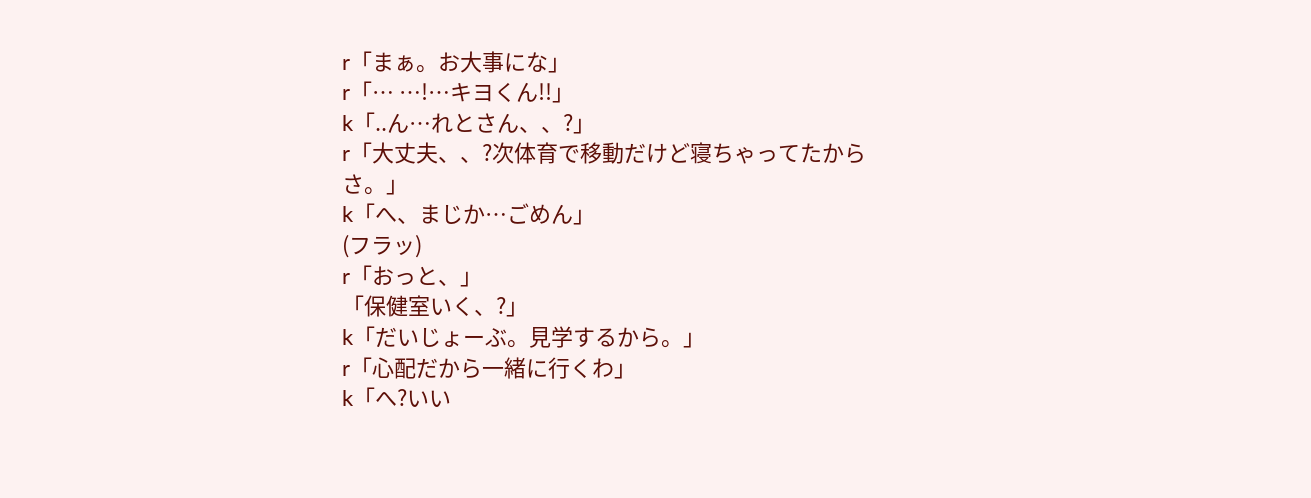r「まぁ。お大事にな」
r「… …!…キヨくん!!」
k「..ん…れとさん、、?」
r「大丈夫、、?次体育で移動だけど寝ちゃってたからさ。」
k「へ、まじか…ごめん」
(フラッ)
r「おっと、」
「保健室いく、?」
k「だいじょーぶ。見学するから。」
r「心配だから一緒に行くわ」
k「へ?いい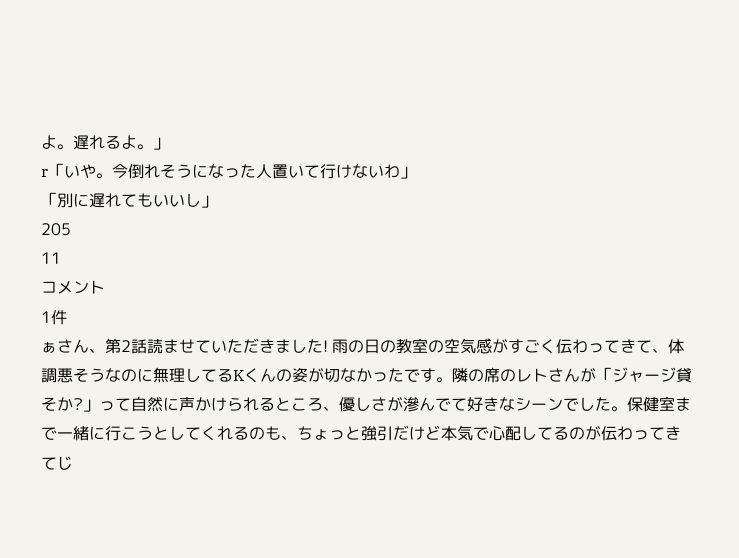よ。遅れるよ。」
r「いや。今倒れそうになった人置いて行けないわ」
「別に遅れてもいいし」
205
11
コメント
1件
ぁさん、第2話読ませていただきました! 雨の日の教室の空気感がすごく伝わってきて、体調悪そうなのに無理してるKくんの姿が切なかったです。隣の席のレトさんが「ジャージ貸そか?」って自然に声かけられるところ、優しさが滲んでて好きなシーンでした。保健室まで一緒に行こうとしてくれるのも、ちょっと強引だけど本気で心配してるのが伝わってきてじ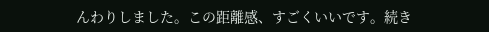んわりしました。この距離感、すごくいいです。続き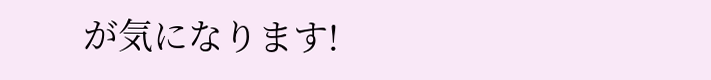が気になります!